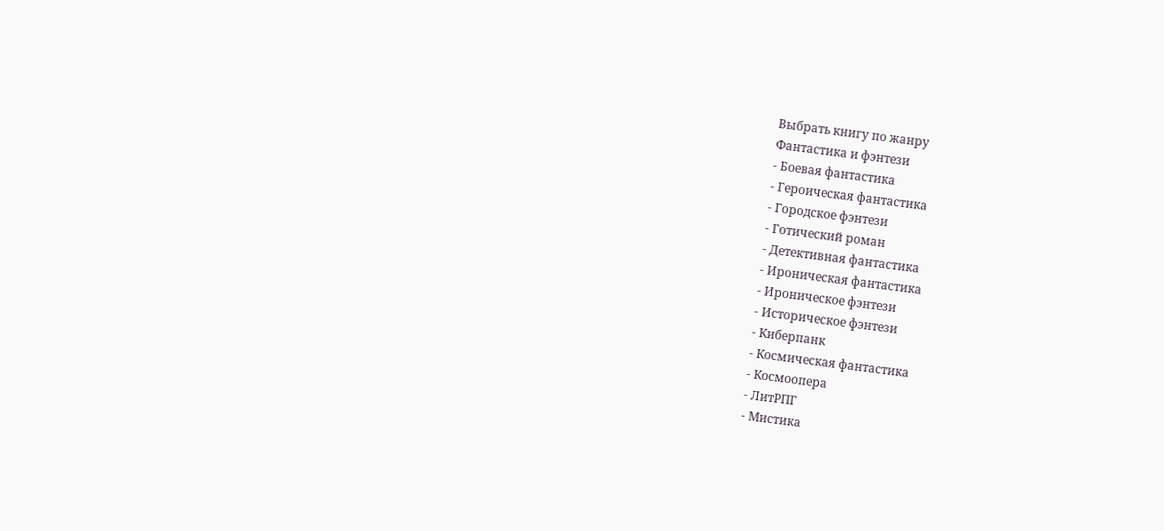Выбрать книгу по жанру
Фантастика и фэнтези
- Боевая фантастика
- Героическая фантастика
- Городское фэнтези
- Готический роман
- Детективная фантастика
- Ироническая фантастика
- Ироническое фэнтези
- Историческое фэнтези
- Киберпанк
- Космическая фантастика
- Космоопера
- ЛитРПГ
- Мистика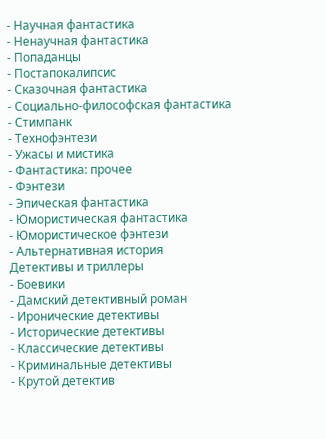- Научная фантастика
- Ненаучная фантастика
- Попаданцы
- Постапокалипсис
- Сказочная фантастика
- Социально-философская фантастика
- Стимпанк
- Технофэнтези
- Ужасы и мистика
- Фантастика: прочее
- Фэнтези
- Эпическая фантастика
- Юмористическая фантастика
- Юмористическое фэнтези
- Альтернативная история
Детективы и триллеры
- Боевики
- Дамский детективный роман
- Иронические детективы
- Исторические детективы
- Классические детективы
- Криминальные детективы
- Крутой детектив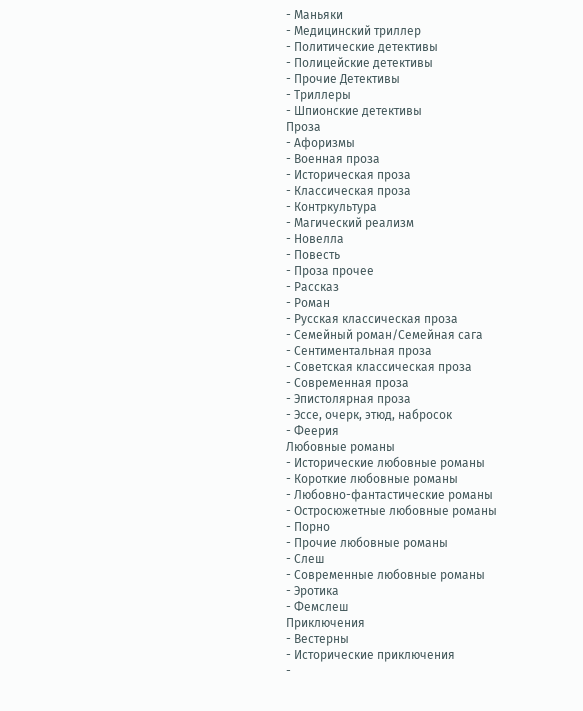- Маньяки
- Медицинский триллер
- Политические детективы
- Полицейские детективы
- Прочие Детективы
- Триллеры
- Шпионские детективы
Проза
- Афоризмы
- Военная проза
- Историческая проза
- Классическая проза
- Контркультура
- Магический реализм
- Новелла
- Повесть
- Проза прочее
- Рассказ
- Роман
- Русская классическая проза
- Семейный роман/Семейная сага
- Сентиментальная проза
- Советская классическая проза
- Современная проза
- Эпистолярная проза
- Эссе, очерк, этюд, набросок
- Феерия
Любовные романы
- Исторические любовные романы
- Короткие любовные романы
- Любовно-фантастические романы
- Остросюжетные любовные романы
- Порно
- Прочие любовные романы
- Слеш
- Современные любовные романы
- Эротика
- Фемслеш
Приключения
- Вестерны
- Исторические приключения
-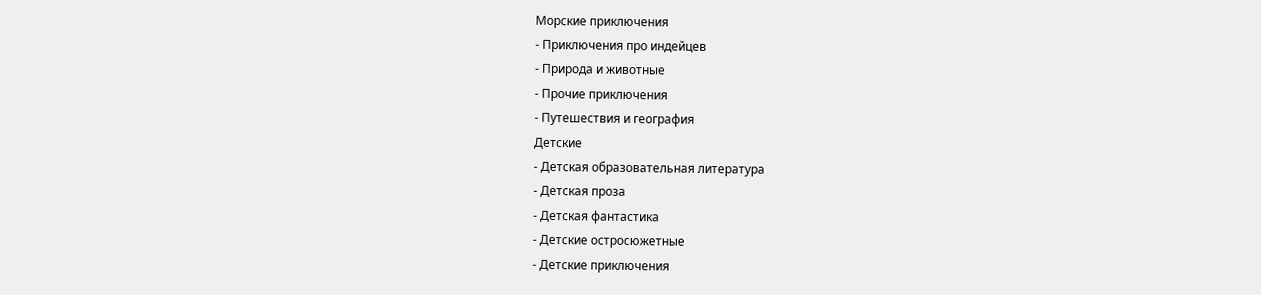Морские приключения
- Приключения про индейцев
- Природа и животные
- Прочие приключения
- Путешествия и география
Детские
- Детская образовательная литература
- Детская проза
- Детская фантастика
- Детские остросюжетные
- Детские приключения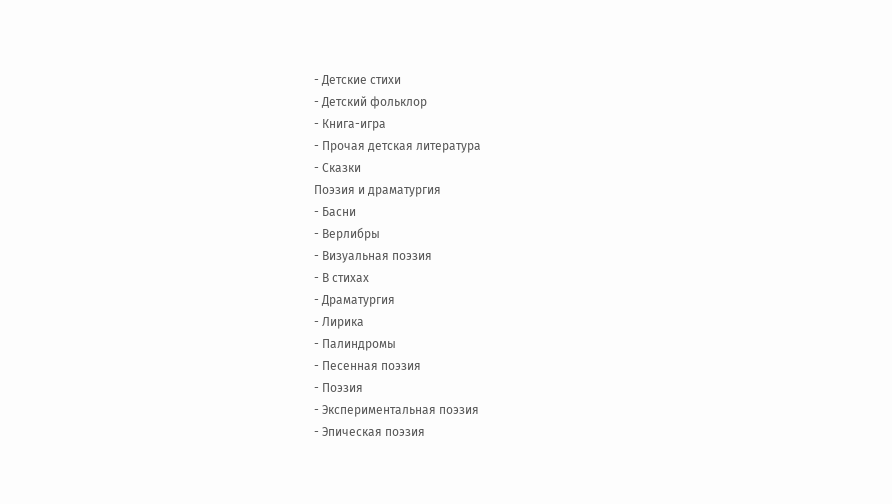- Детские стихи
- Детский фольклор
- Книга-игра
- Прочая детская литература
- Сказки
Поэзия и драматургия
- Басни
- Верлибры
- Визуальная поэзия
- В стихах
- Драматургия
- Лирика
- Палиндромы
- Песенная поэзия
- Поэзия
- Экспериментальная поэзия
- Эпическая поэзия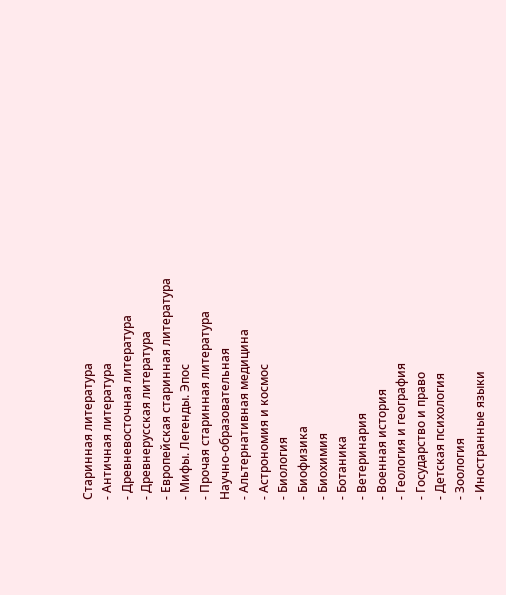Старинная литература
- Античная литература
- Древневосточная литература
- Древнерусская литература
- Европейская старинная литература
- Мифы. Легенды. Эпос
- Прочая старинная литература
Научно-образовательная
- Альтернативная медицина
- Астрономия и космос
- Биология
- Биофизика
- Биохимия
- Ботаника
- Ветеринария
- Военная история
- Геология и география
- Государство и право
- Детская психология
- Зоология
- Иностранные языки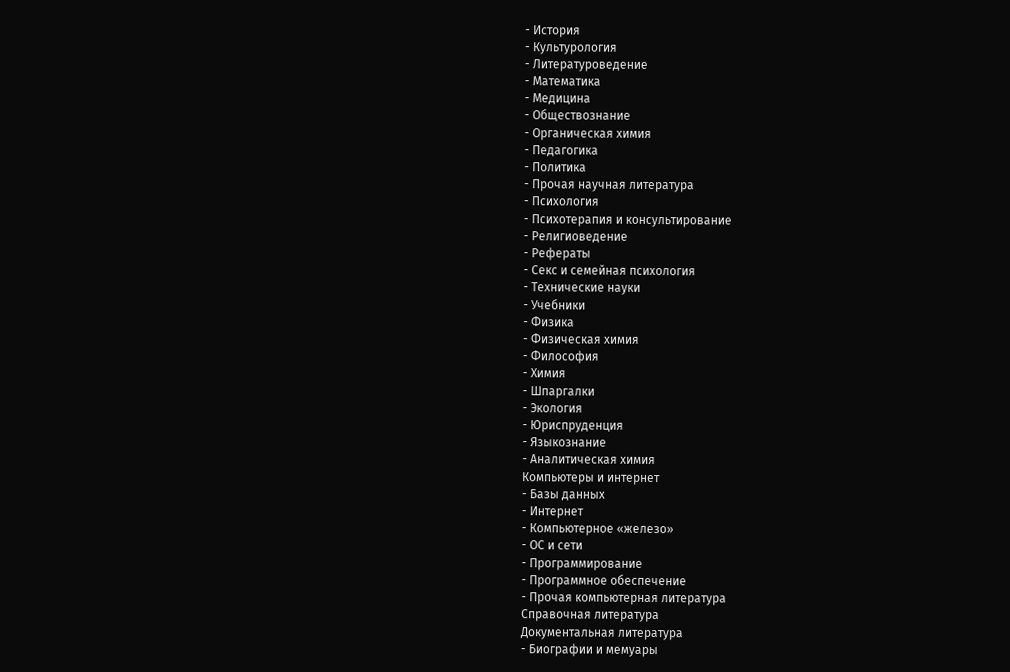- История
- Культурология
- Литературоведение
- Математика
- Медицина
- Обществознание
- Органическая химия
- Педагогика
- Политика
- Прочая научная литература
- Психология
- Психотерапия и консультирование
- Религиоведение
- Рефераты
- Секс и семейная психология
- Технические науки
- Учебники
- Физика
- Физическая химия
- Философия
- Химия
- Шпаргалки
- Экология
- Юриспруденция
- Языкознание
- Аналитическая химия
Компьютеры и интернет
- Базы данных
- Интернет
- Компьютерное «железо»
- ОС и сети
- Программирование
- Программное обеспечение
- Прочая компьютерная литература
Справочная литература
Документальная литература
- Биографии и мемуары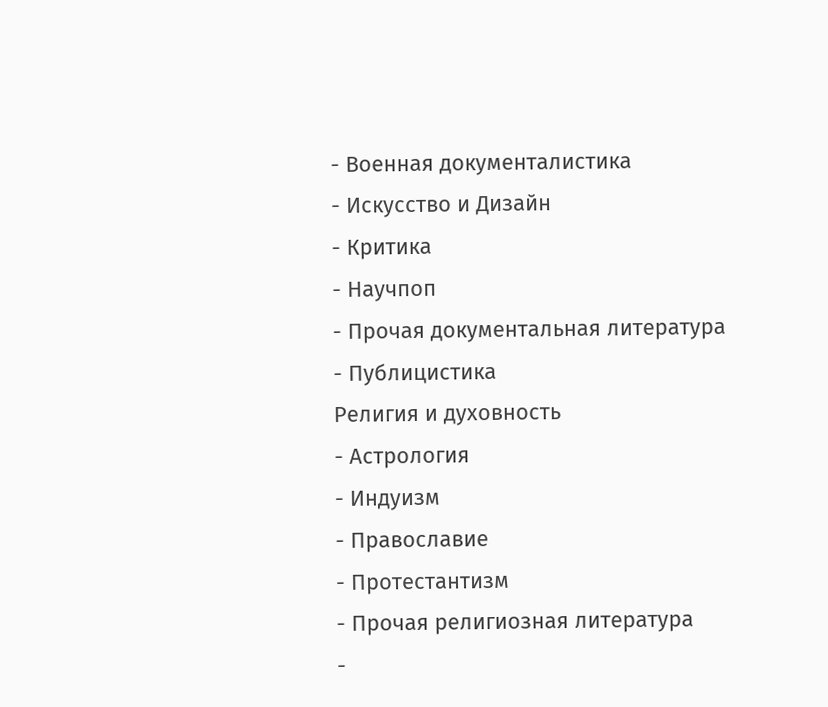- Военная документалистика
- Искусство и Дизайн
- Критика
- Научпоп
- Прочая документальная литература
- Публицистика
Религия и духовность
- Астрология
- Индуизм
- Православие
- Протестантизм
- Прочая религиозная литература
-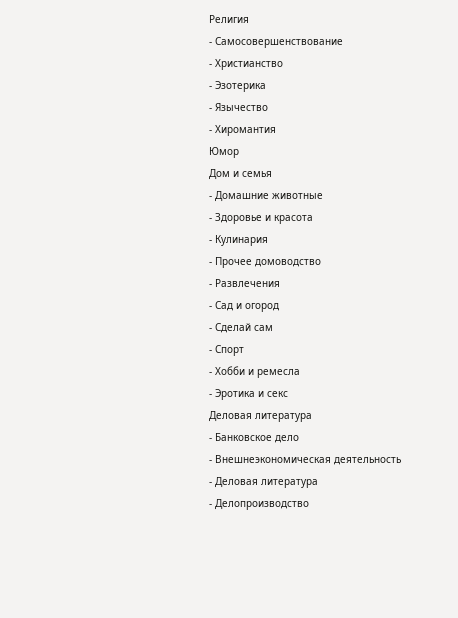Религия
- Самосовершенствование
- Христианство
- Эзотерика
- Язычество
- Хиромантия
Юмор
Дом и семья
- Домашние животные
- Здоровье и красота
- Кулинария
- Прочее домоводство
- Развлечения
- Сад и огород
- Сделай сам
- Спорт
- Хобби и ремесла
- Эротика и секс
Деловая литература
- Банковское дело
- Внешнеэкономическая деятельность
- Деловая литература
- Делопроизводство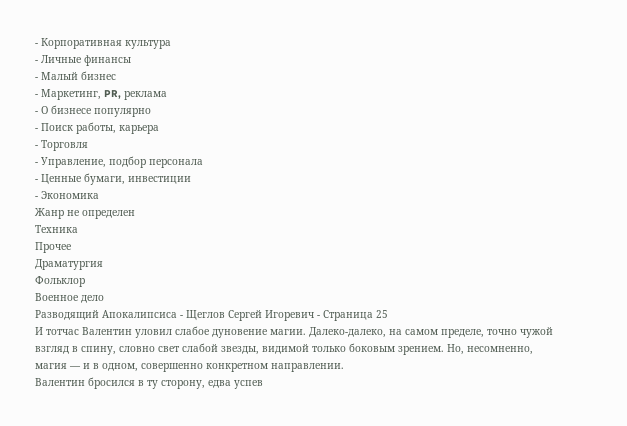- Корпоративная культура
- Личные финансы
- Малый бизнес
- Маркетинг, PR, реклама
- О бизнесе популярно
- Поиск работы, карьера
- Торговля
- Управление, подбор персонала
- Ценные бумаги, инвестиции
- Экономика
Жанр не определен
Техника
Прочее
Драматургия
Фольклор
Военное дело
Разводящий Апокалипсиса - Щеглов Сергей Игоревич - Страница 25
И тотчас Валентин уловил слабое дуновение магии. Далеко-далеко, на самом пределе, точно чужой взгляд в спину, словно свет слабой звезды, видимой только боковым зрением. Но, несомненно, магия — и в одном, совершенно конкретном направлении.
Валентин бросился в ту сторону, едва успев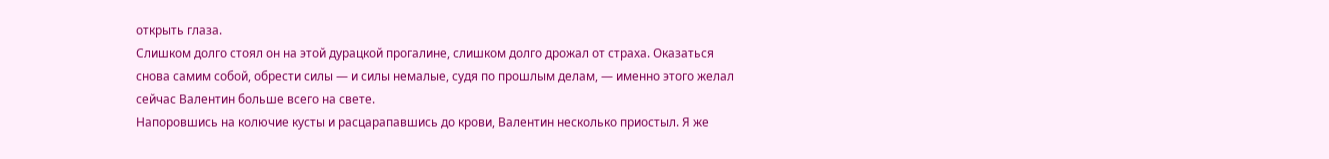открыть глаза.
Слишком долго стоял он на этой дурацкой прогалине, слишком долго дрожал от страха. Оказаться снова самим собой, обрести силы — и силы немалые, судя по прошлым делам, — именно этого желал сейчас Валентин больше всего на свете.
Напоровшись на колючие кусты и расцарапавшись до крови, Валентин несколько приостыл. Я же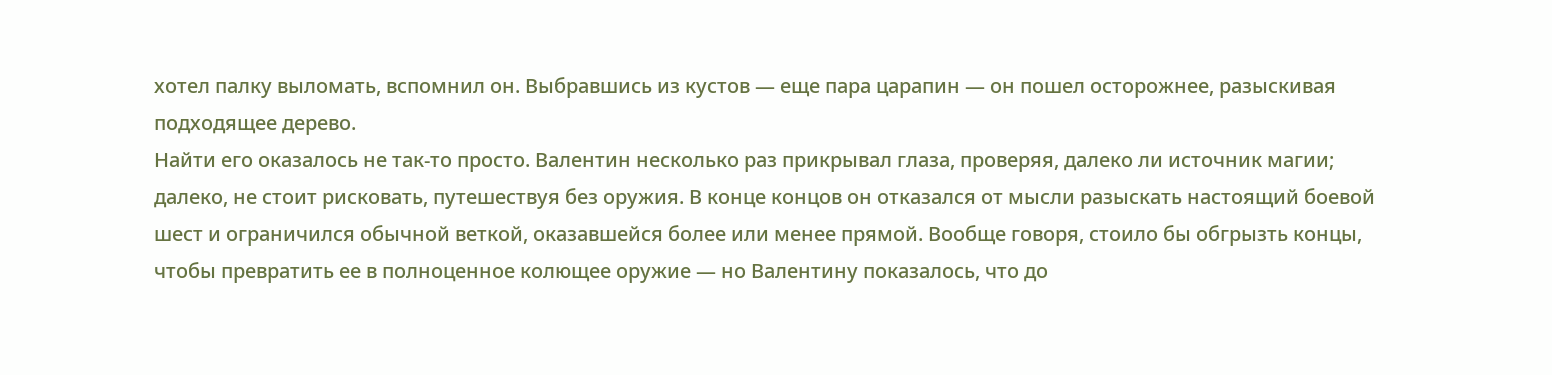хотел палку выломать, вспомнил он. Выбравшись из кустов — еще пара царапин — он пошел осторожнее, разыскивая подходящее дерево.
Найти его оказалось не так-то просто. Валентин несколько раз прикрывал глаза, проверяя, далеко ли источник магии; далеко, не стоит рисковать, путешествуя без оружия. В конце концов он отказался от мысли разыскать настоящий боевой шест и ограничился обычной веткой, оказавшейся более или менее прямой. Вообще говоря, стоило бы обгрызть концы, чтобы превратить ее в полноценное колющее оружие — но Валентину показалось, что до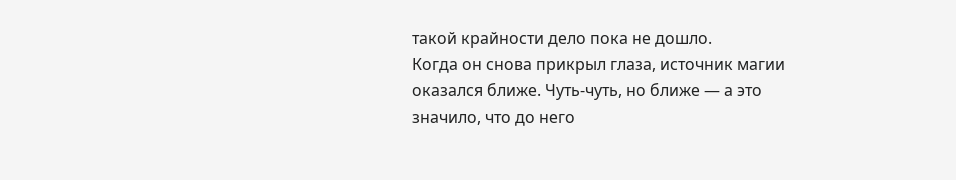такой крайности дело пока не дошло.
Когда он снова прикрыл глаза, источник магии оказался ближе. Чуть-чуть, но ближе — а это значило, что до него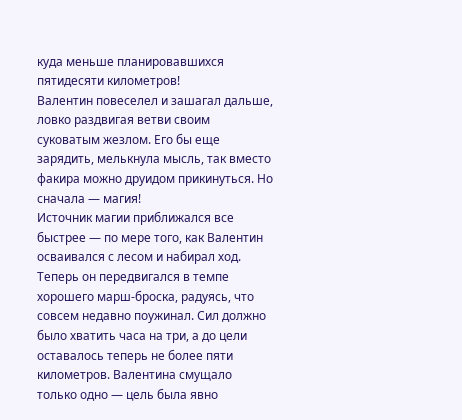куда меньше планировавшихся пятидесяти километров!
Валентин повеселел и зашагал дальше, ловко раздвигая ветви своим суковатым жезлом. Его бы еще зарядить, мелькнула мысль, так вместо факира можно друидом прикинуться. Но сначала — магия!
Источник магии приближался все быстрее — по мере того, как Валентин осваивался с лесом и набирал ход. Теперь он передвигался в темпе хорошего марш-броска, радуясь, что совсем недавно поужинал. Сил должно было хватить часа на три, а до цели оставалось теперь не более пяти километров. Валентина смущало только одно — цель была явно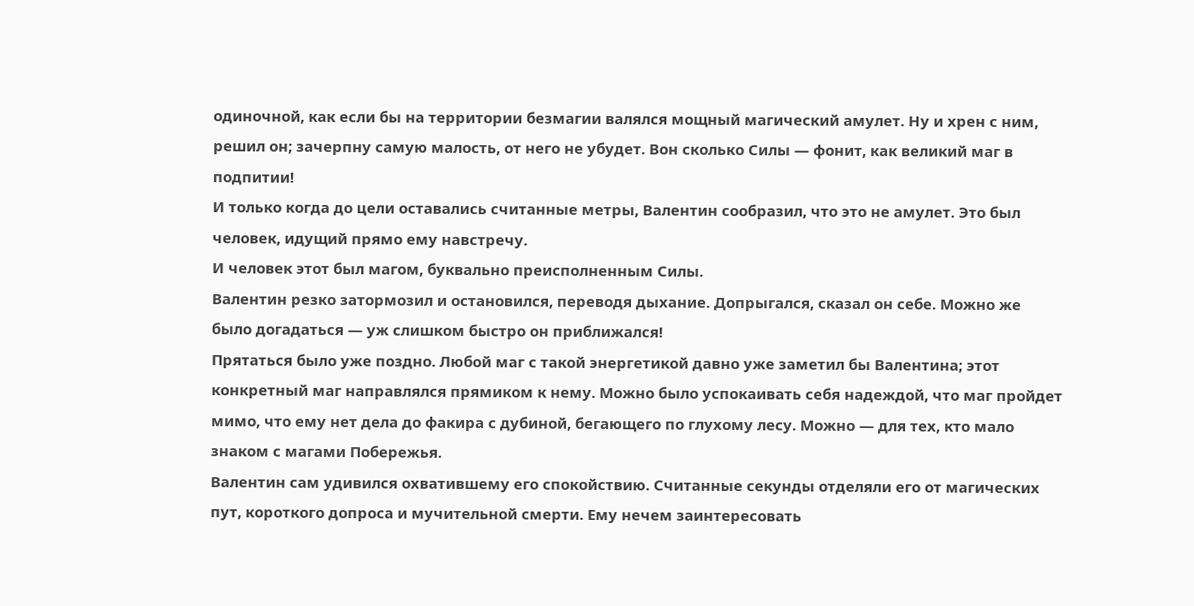одиночной, как если бы на территории безмагии валялся мощный магический амулет. Ну и хрен с ним, решил он; зачерпну самую малость, от него не убудет. Вон сколько Силы — фонит, как великий маг в подпитии!
И только когда до цели оставались считанные метры, Валентин сообразил, что это не амулет. Это был человек, идущий прямо ему навстречу.
И человек этот был магом, буквально преисполненным Силы.
Валентин резко затормозил и остановился, переводя дыхание. Допрыгался, сказал он себе. Можно же было догадаться — уж слишком быстро он приближался!
Прятаться было уже поздно. Любой маг с такой энергетикой давно уже заметил бы Валентина; этот конкретный маг направлялся прямиком к нему. Можно было успокаивать себя надеждой, что маг пройдет мимо, что ему нет дела до факира с дубиной, бегающего по глухому лесу. Можно — для тех, кто мало знаком с магами Побережья.
Валентин сам удивился охватившему его спокойствию. Считанные секунды отделяли его от магических пут, короткого допроса и мучительной смерти. Ему нечем заинтересовать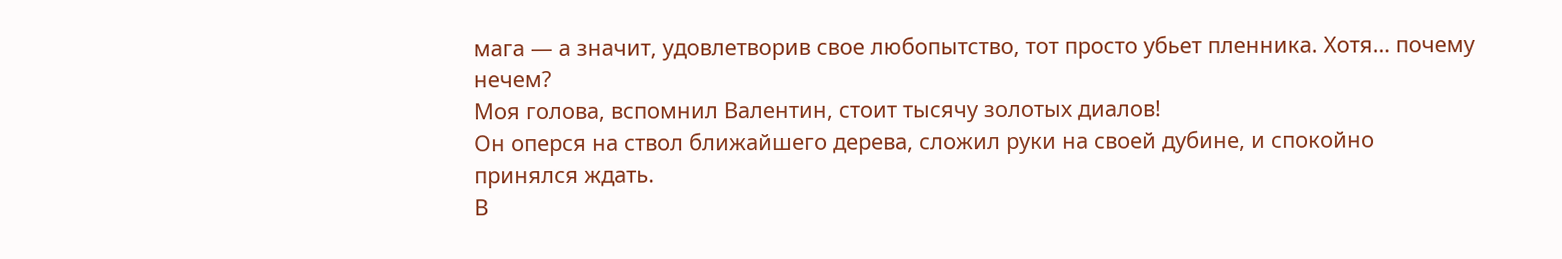мага — а значит, удовлетворив свое любопытство, тот просто убьет пленника. Хотя… почему нечем?
Моя голова, вспомнил Валентин, стоит тысячу золотых диалов!
Он оперся на ствол ближайшего дерева, сложил руки на своей дубине, и спокойно принялся ждать.
В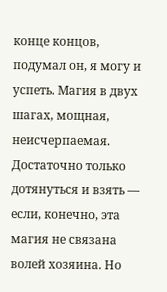конце концов, подумал он, я могу и успеть. Магия в двух шагах, мощная, неисчерпаемая. Достаточно только дотянуться и взять — если, конечно, эта магия не связана волей хозяина. Но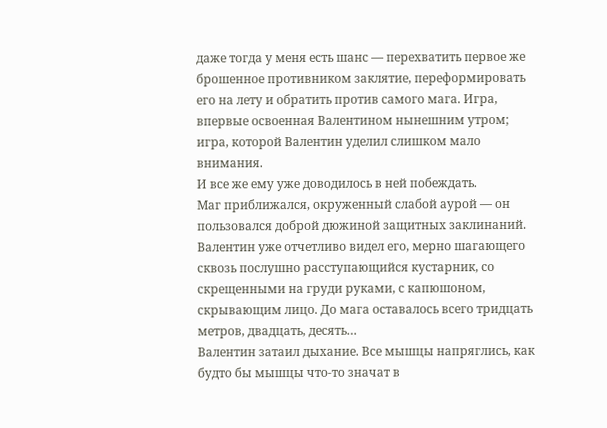даже тогда у меня есть шанс — перехватить первое же брошенное противником заклятие, переформировать его на лету и обратить против самого мага. Игра, впервые освоенная Валентином нынешним утром; игра, которой Валентин уделил слишком мало внимания.
И все же ему уже доводилось в ней побеждать.
Маг приближался, окруженный слабой аурой — он пользовался доброй дюжиной защитных заклинаний. Валентин уже отчетливо видел его, мерно шагающего сквозь послушно расступающийся кустарник, со скрещенными на груди руками, с капюшоном, скрывающим лицо. До мага оставалось всего тридцать метров, двадцать, десять…
Валентин затаил дыхание. Все мышцы напряглись, как будто бы мышцы что-то значат в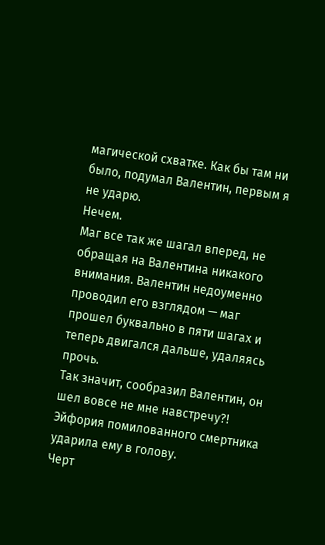магической схватке. Как бы там ни было, подумал Валентин, первым я не ударю.
Нечем.
Маг все так же шагал вперед, не обращая на Валентина никакого внимания. Валентин недоуменно проводил его взглядом — маг прошел буквально в пяти шагах и теперь двигался дальше, удаляясь прочь.
Так значит, сообразил Валентин, он шел вовсе не мне навстречу?!
Эйфория помилованного смертника ударила ему в голову.
Черт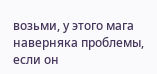возьми, у этого мага наверняка проблемы, если он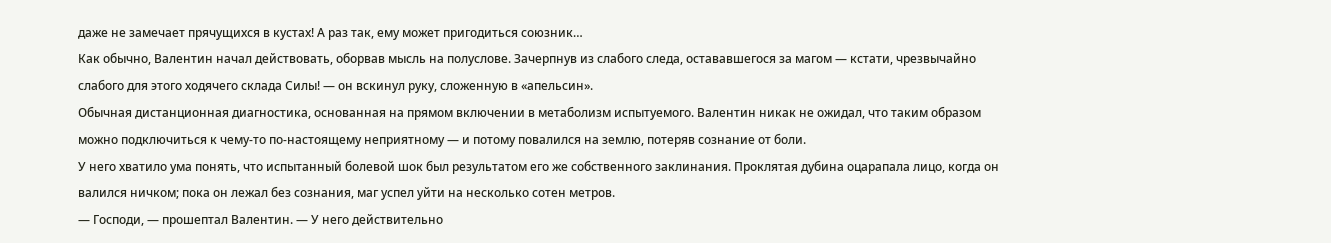даже не замечает прячущихся в кустах! А раз так, ему может пригодиться союзник…
Как обычно, Валентин начал действовать, оборвав мысль на полуслове. Зачерпнув из слабого следа, остававшегося за магом — кстати, чрезвычайно слабого для этого ходячего склада Силы! — он вскинул руку, сложенную в «апельсин».
Обычная дистанционная диагностика, основанная на прямом включении в метаболизм испытуемого. Валентин никак не ожидал, что таким образом можно подключиться к чему-то по-настоящему неприятному — и потому повалился на землю, потеряв сознание от боли.
У него хватило ума понять, что испытанный болевой шок был результатом его же собственного заклинания. Проклятая дубина оцарапала лицо, когда он валился ничком; пока он лежал без сознания, маг успел уйти на несколько сотен метров.
— Господи, — прошептал Валентин. — У него действительно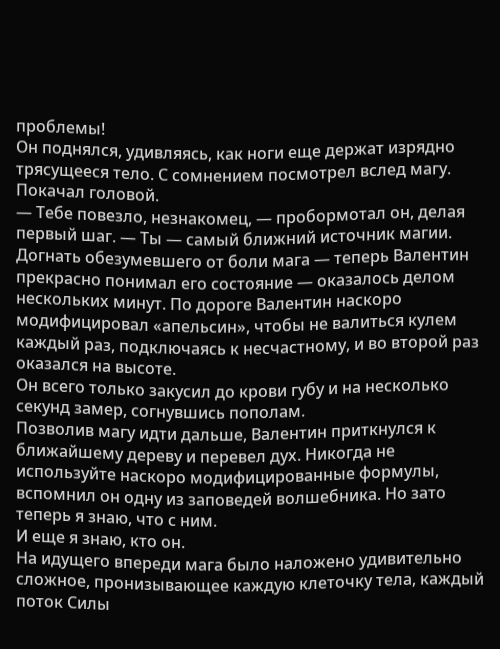проблемы!
Он поднялся, удивляясь, как ноги еще держат изрядно трясущееся тело. С сомнением посмотрел вслед магу. Покачал головой.
— Тебе повезло, незнакомец, — пробормотал он, делая первый шаг. — Ты — самый ближний источник магии.
Догнать обезумевшего от боли мага — теперь Валентин прекрасно понимал его состояние — оказалось делом нескольких минут. По дороге Валентин наскоро модифицировал «апельсин», чтобы не валиться кулем каждый раз, подключаясь к несчастному, и во второй раз оказался на высоте.
Он всего только закусил до крови губу и на несколько секунд замер, согнувшись пополам.
Позволив магу идти дальше, Валентин приткнулся к ближайшему дереву и перевел дух. Никогда не используйте наскоро модифицированные формулы, вспомнил он одну из заповедей волшебника. Но зато теперь я знаю, что с ним.
И еще я знаю, кто он.
На идущего впереди мага было наложено удивительно сложное, пронизывающее каждую клеточку тела, каждый поток Силы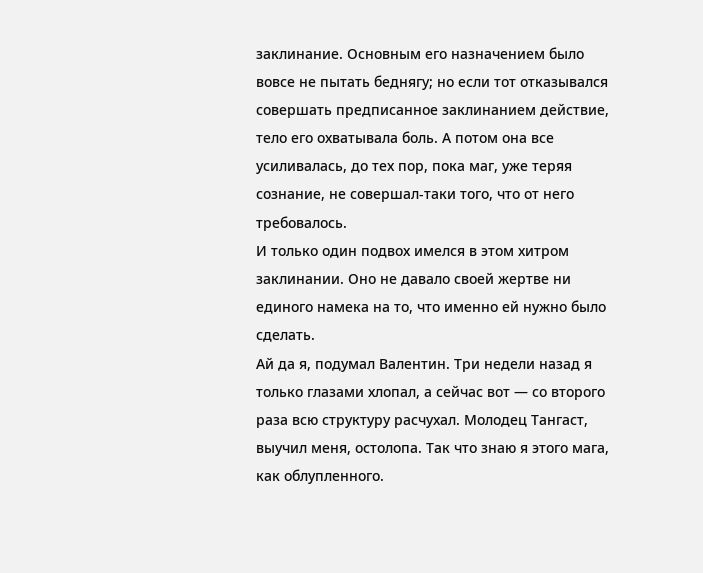заклинание. Основным его назначением было вовсе не пытать беднягу; но если тот отказывался совершать предписанное заклинанием действие, тело его охватывала боль. А потом она все усиливалась, до тех пор, пока маг, уже теряя сознание, не совершал-таки того, что от него требовалось.
И только один подвох имелся в этом хитром заклинании. Оно не давало своей жертве ни единого намека на то, что именно ей нужно было сделать.
Ай да я, подумал Валентин. Три недели назад я только глазами хлопал, а сейчас вот — со второго раза всю структуру расчухал. Молодец Тангаст, выучил меня, остолопа. Так что знаю я этого мага, как облупленного.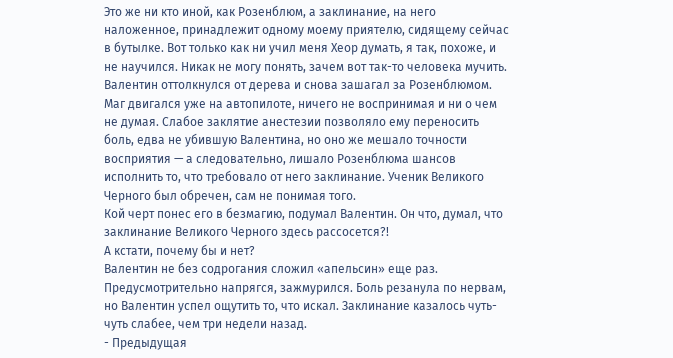Это же ни кто иной, как Розенблюм, а заклинание, на него наложенное, принадлежит одному моему приятелю, сидящему сейчас в бутылке. Вот только как ни учил меня Хеор думать, я так, похоже, и не научился. Никак не могу понять, зачем вот так-то человека мучить.
Валентин оттолкнулся от дерева и снова зашагал за Розенблюмом. Маг двигался уже на автопилоте, ничего не воспринимая и ни о чем не думая. Слабое заклятие анестезии позволяло ему переносить боль, едва не убившую Валентина, но оно же мешало точности восприятия — а следовательно, лишало Розенблюма шансов исполнить то, что требовало от него заклинание. Ученик Великого Черного был обречен, сам не понимая того.
Кой черт понес его в безмагию, подумал Валентин. Он что, думал, что заклинание Великого Черного здесь рассосется?!
А кстати, почему бы и нет?
Валентин не без содрогания сложил «апельсин» еще раз. Предусмотрительно напрягся, зажмурился. Боль резанула по нервам, но Валентин успел ощутить то, что искал. Заклинание казалось чуть-чуть слабее, чем три недели назад.
- Предыдущая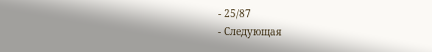- 25/87
- Следующая